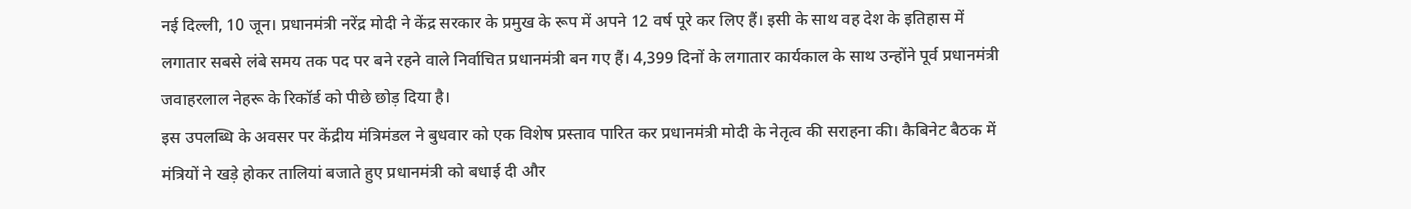नई दिल्ली, 10 जून। प्रधानमंत्री नरेंद्र मोदी ने केंद्र सरकार के प्रमुख के रूप में अपने 12 वर्ष पूरे कर लिए हैं। इसी के साथ वह देश के इतिहास में लगातार सबसे लंबे समय तक पद पर बने रहने वाले निर्वाचित प्रधानमंत्री बन गए हैं। 4,399 दिनों के लगातार कार्यकाल के साथ उन्होंने पूर्व प्रधानमंत्री जवाहरलाल नेहरू के रिकॉर्ड को पीछे छोड़ दिया है।
इस उपलब्धि के अवसर पर केंद्रीय मंत्रिमंडल ने बुधवार को एक विशेष प्रस्ताव पारित कर प्रधानमंत्री मोदी के नेतृत्व की सराहना की। कैबिनेट बैठक में मंत्रियों ने खड़े होकर तालियां बजाते हुए प्रधानमंत्री को बधाई दी और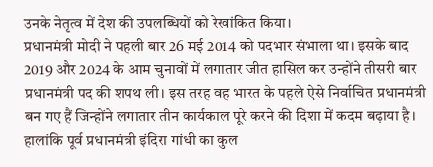उनके नेतृत्व में देश की उपलब्धियों को रेखांकित किया।
प्रधानमंत्री मोदी ने पहली बार 26 मई 2014 को पदभार संभाला था। इसके बाद 2019 और 2024 के आम चुनावों में लगातार जीत हासिल कर उन्होंने तीसरी बार प्रधानमंत्री पद की शपथ ली। इस तरह वह भारत के पहले ऐसे निर्वाचित प्रधानमंत्री बन गए हैं जिन्होंने लगातार तीन कार्यकाल पूरे करने की दिशा में कदम बढ़ाया है।
हालांकि पूर्व प्रधानमंत्री इंदिरा गांधी का कुल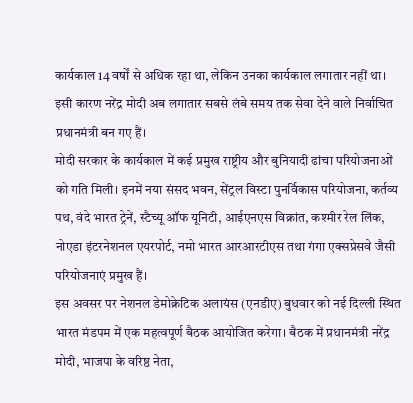कार्यकाल 14 वर्षों से अधिक रहा था, लेकिन उनका कार्यकाल लगातार नहीं था। इसी कारण नरेंद्र मोदी अब लगातार सबसे लंबे समय तक सेवा देने वाले निर्वाचित प्रधानमंत्री बन गए हैं।
मोदी सरकार के कार्यकाल में कई प्रमुख राष्ट्रीय और बुनियादी ढांचा परियोजनाओं को गति मिली। इनमें नया संसद भवन, सेंट्रल विस्टा पुनर्विकास परियोजना, कर्तव्य पथ, वंदे भारत ट्रेनें, स्टैच्यू ऑफ यूनिटी, आईएनएस विक्रांत, कश्मीर रेल लिंक, नोएडा इंटरनेशनल एयरपोर्ट, नमो भारत आरआरटीएस तथा गंगा एक्सप्रेसवे जैसी परियोजनाएं प्रमुख हैं।
इस अवसर पर नेशनल डेमोक्रेटिक अलायंस (एनडीए) बुधवार को नई दिल्ली स्थित भारत मंडपम में एक महत्वपूर्ण बैठक आयोजित करेगा। बैठक में प्रधानमंत्री नरेंद्र मोदी, भाजपा के वरिष्ठ नेता,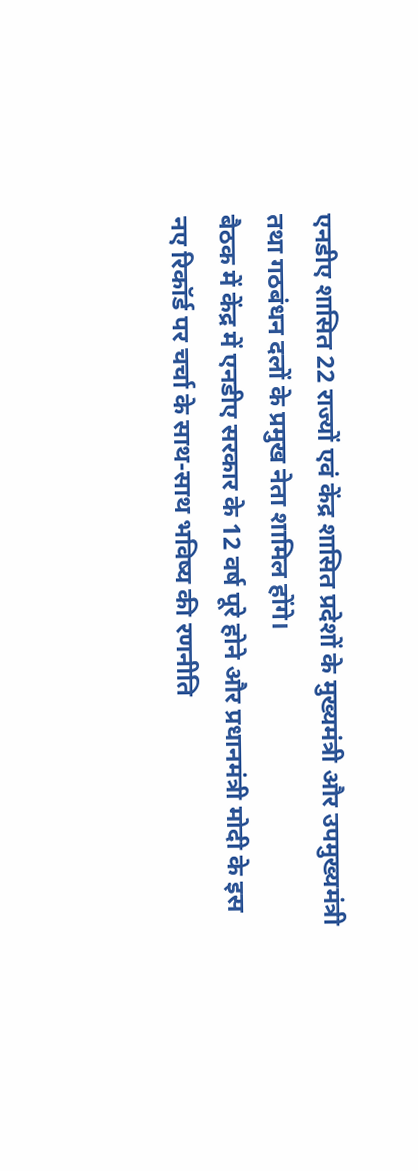एनडीए शासित 22 राज्यों एवं केंद्र शासित प्रदेशों के मुख्यमंत्री और उपमुख्यमंत्री तथा गठबंधन दलों के प्रमुख नेता शामिल होंगे।
बैठक में केंद्र में एनडीए सरकार के 12 वर्ष पूरे होने और प्रधानमंत्री मोदी के इस नए रिकॉर्ड पर चर्चा के साथ-साथ भविष्य की रणनीति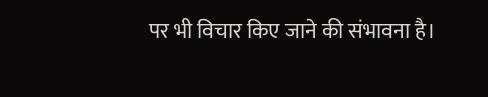पर भी विचार किए जाने की संभावना है।